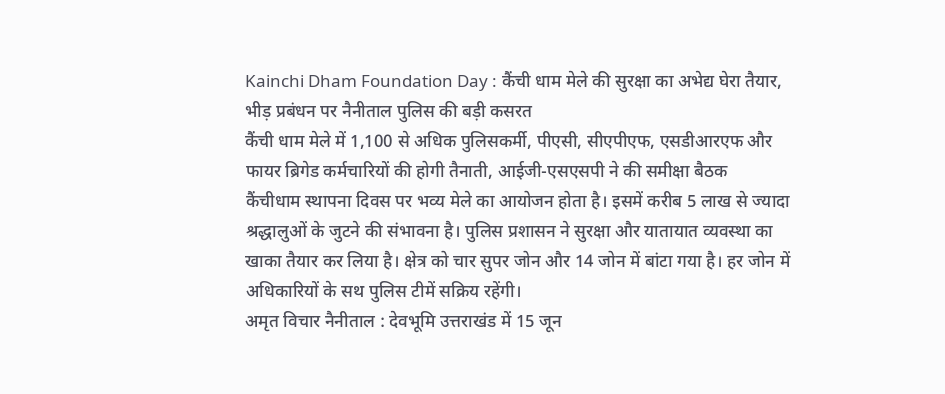Kainchi Dham Foundation Day : कैंची धाम मेले की सुरक्षा का अभेद्य घेरा तैयार, भीड़ प्रबंधन पर नैनीताल पुलिस की बड़ी कसरत
कैंची धाम मेले में 1,100 से अधिक पुलिसकर्मी, पीएसी, सीएपीएफ, एसडीआरएफ और फायर ब्रिगेड कर्मचारियों की होगी तैनाती, आईजी-एसएसपी ने की समीक्षा बैठक
कैंचीधाम स्थापना दिवस पर भव्य मेले का आयोजन होता है। इसमें करीब 5 लाख से ज्यादा श्रद्धालुओं के जुटने की संभावना है। पुलिस प्रशासन ने सुरक्षा और यातायात व्यवस्था का खाका तैयार कर लिया है। क्षेत्र को चार सुपर जोन और 14 जोन में बांटा गया है। हर जोन में अधिकारियों के सथ पुलिस टीमें सक्रिय रहेंगी।
अमृत विचार नैनीताल : देवभूमि उत्तराखंड में 15 जून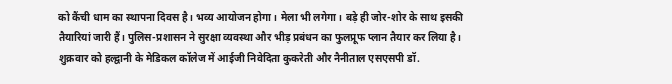को कैंची धाम का स्थापना दिवस है। भव्य आयोजन होगा। मेला भी लगेगा। बड़े ही जोर-शोर के साथ इसकी तैयारियां जारी हैं। पुलिस-प्रशासन ने सुरक्षा व्यवस्था और भीड़ प्रबंधन का फुलप्रूफ प्लान तैयार कर लिया है। शुक्रवार को हल्द्वानी के मेडिकल कॉलेज में आईजी निवेदिता कुकरेती और नैनीताल एसएसपी डॉ.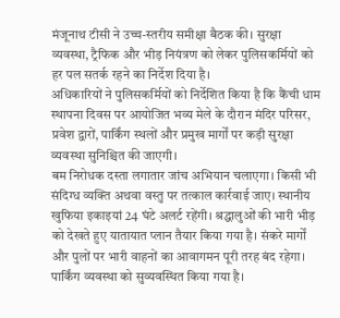मंजूनाथ टीसी ने उच्च-स्तरीय समीक्षा बैठक की। सुरक्षा व्यवस्था, ट्रैफिक और भीड़ नियंत्रण को लेकर पुलिसकर्मियों को हर पल सतर्क रहने का निर्देश दिया है।
अधिकारियों ने पुलिसकर्मियों को निर्देशित किया है कि कैंची धाम स्थापना दिवस पर आयोजित भव्य मेले के दौरान मंदिर परिसर, प्रवेश द्वारों, पार्किंग स्थलों और प्रमुख मार्गों पर कड़ी सुरक्षा व्यवस्था सुनिश्चित की जाएगी।
बम निरोधक दस्ता लगातार जांच अभियान चलाएगा। किसी भी संदिग्ध व्यक्ति अथवा वस्तु पर तत्काल कार्रवाई जाए। स्थानीय खुफिया इकाइयां 24 घंटे अलर्ट रहेंगी। श्रद्धालुओं की भारी भीड़ को देखते हुए यातायात प्लान तैयार किया गया है। संकरे मार्गों और पुलों पर भारी वाहनों का आवागमन पूरी तरह बंद रहेगा।
पार्किंग व्यवस्था को सुव्यवस्थित किया गया है।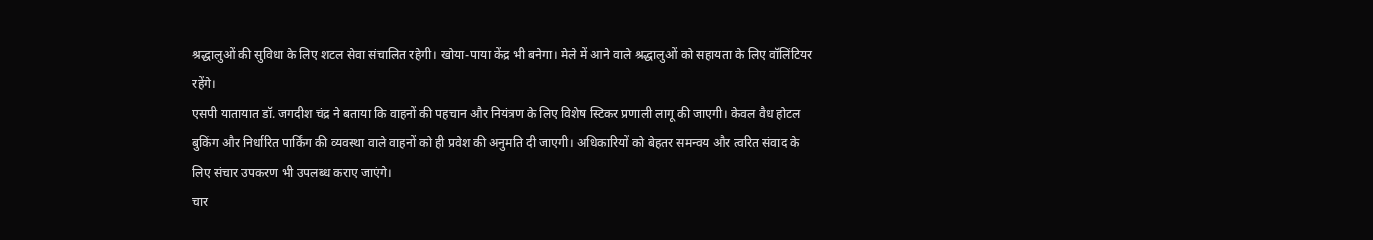श्रद्धालुओं की सुविधा के लिए शटल सेवा संचालित रहेगी। खोया-पाया केंद्र भी बनेगा। मेले में आने वाले श्रद्धालुओं को सहायता के लिए वॉलिंटियर रहेंगे।
एसपी यातायात डॉ. जगदीश चंद्र ने बताया कि वाहनों की पहचान और नियंत्रण के लिए विशेष स्टिकर प्रणाली लागू की जाएगी। केवल वैध होटल बुकिंग और निर्धारित पार्किंग की व्यवस्था वाले वाहनों को ही प्रवेश की अनुमति दी जाएगी। अधिकारियों को बेहतर समन्वय और त्वरित संवाद के लिए संचार उपकरण भी उपलब्ध कराए जाएंगे।
चार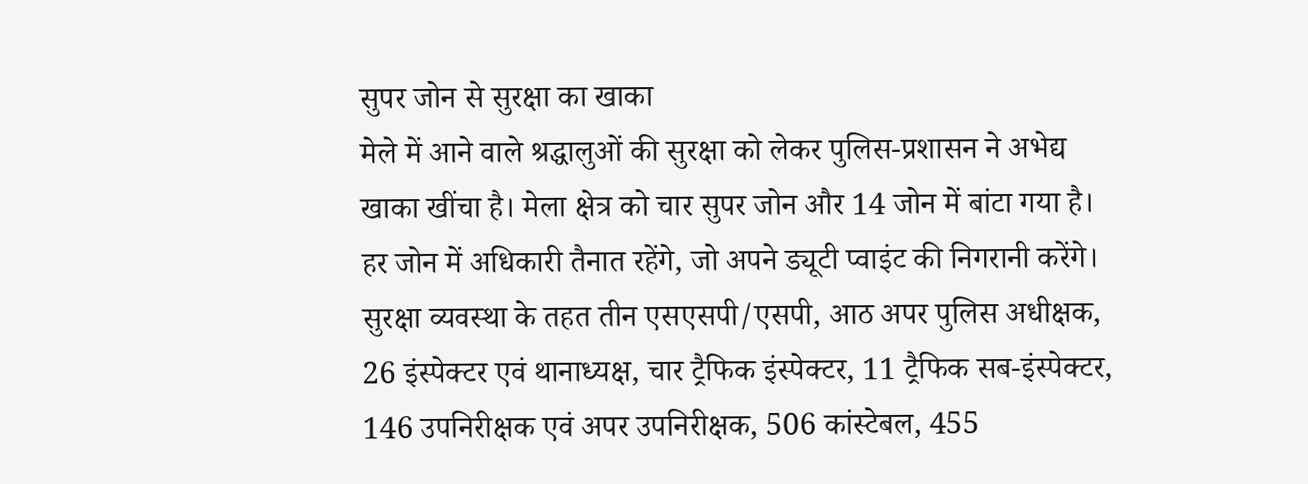सुपर जोन से सुरक्षा का खाका
मेले में आने वाले श्रद्धालुओं की सुरक्षा को लेकर पुलिस-प्रशासन ने अभेद्य खाका खींचा है। मेला क्षेत्र को चार सुपर जोन और 14 जोन में बांटा गया है। हर जोन में अधिकारी तैनात रहेंगे, जो अपने ड्यूटी प्वाइंट की निगरानी करेंगे। सुरक्षा व्यवस्था के तहत तीन एसएसपी/एसपी, आठ अपर पुलिस अधीक्षक, 26 इंस्पेक्टर एवं थानाध्यक्ष, चार ट्रैफिक इंस्पेक्टर, 11 ट्रैफिक सब-इंस्पेक्टर, 146 उपनिरीक्षक एवं अपर उपनिरीक्षक, 506 कांस्टेबल, 455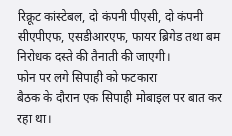रिक्रूट कांस्टेबल, दो कंपनी पीएसी, दो कंपनी सीएपीएफ, एसडीआरएफ, फायर ब्रिगेड तथा बम निरोधक दस्ते की तैनाती की जाएगी।
फोन पर लगे सिपाही को फटकारा
बैठक के दौरान एक सिपाही मोबाइल पर बात कर रहा था।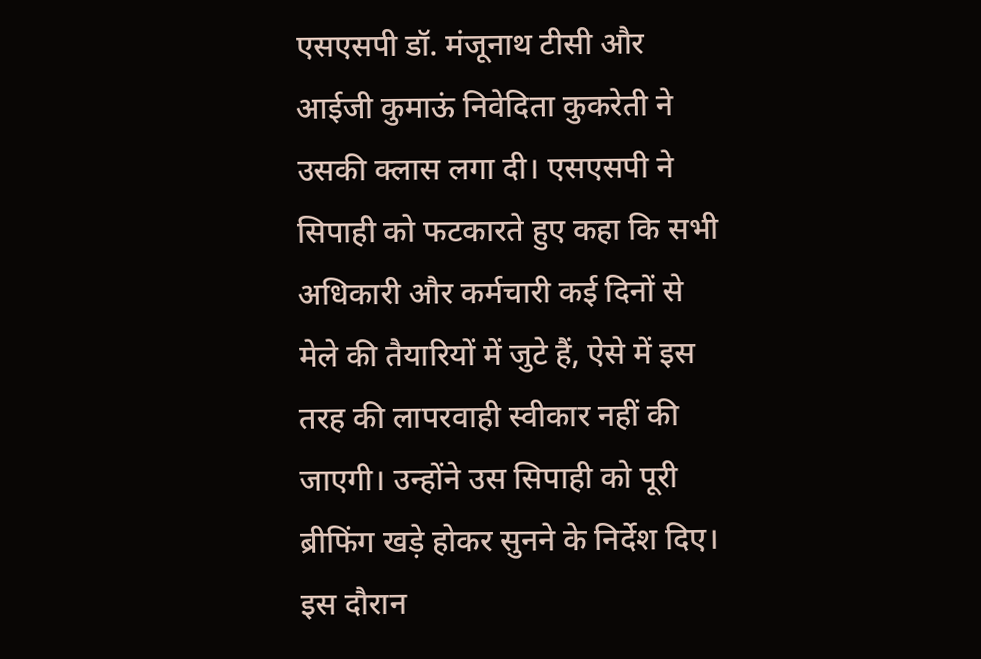एसएसपी डॉ. मंजूनाथ टीसी और आईजी कुमाऊं निवेदिता कुकरेती ने उसकी क्लास लगा दी। एसएसपी ने सिपाही को फटकारते हुए कहा कि सभी अधिकारी और कर्मचारी कई दिनों से मेले की तैयारियों में जुटे हैं, ऐसे में इस तरह की लापरवाही स्वीकार नहीं की जाएगी। उन्होंने उस सिपाही को पूरी ब्रीफिंग खड़े होकर सुनने के निर्देश दिए। इस दौरान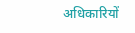अधिकारियों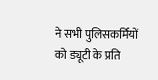ने सभी पुलिसकर्मियों को ड्यूटी के प्रति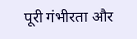पूरी गंभीरता और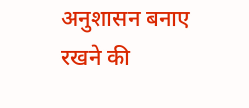अनुशासन बनाए रखने की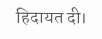हिदायत दी।